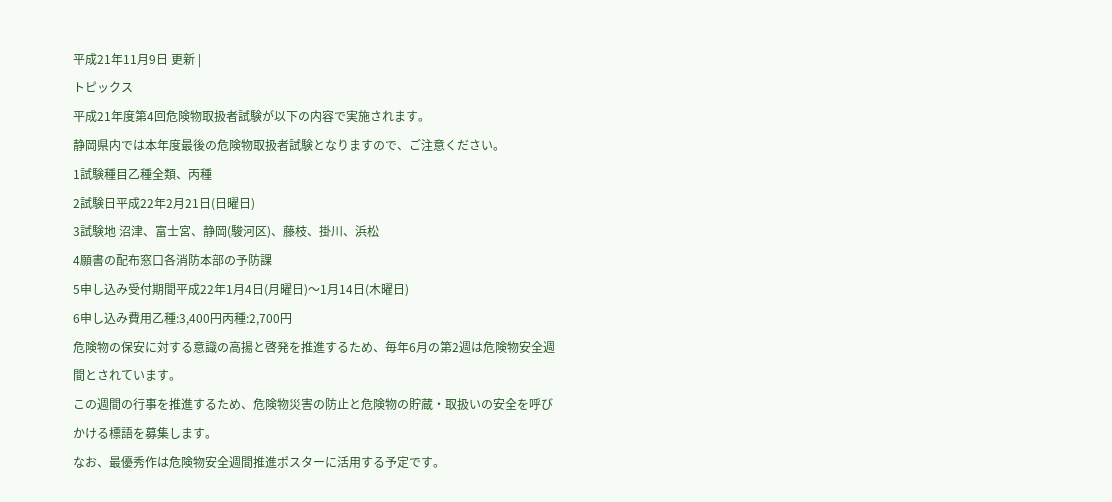平成21年11月9日 更新 |
トピックス
平成21年度第4回危険物取扱者試験が以下の内容で実施されます。
静岡県内では本年度最後の危険物取扱者試験となりますので、ご注意ください。
1試験種目乙種全類、丙種
2試験日平成22年2月21日(日曜日)
3試験地 沼津、富士宮、静岡(駿河区)、藤枝、掛川、浜松
4願書の配布窓口各消防本部の予防課
5申し込み受付期間平成22年1月4日(月曜日)〜1月14日(木曜日)
6申し込み費用乙種:3,400円丙種:2,700円
危険物の保安に対する意識の高揚と啓発を推進するため、毎年6月の第2週は危険物安全週間とされています。
この週間の行事を推進するため、危険物災害の防止と危険物の貯蔵・取扱いの安全を呼びかける標語を募集します。
なお、最優秀作は危険物安全週間推進ポスターに活用する予定です。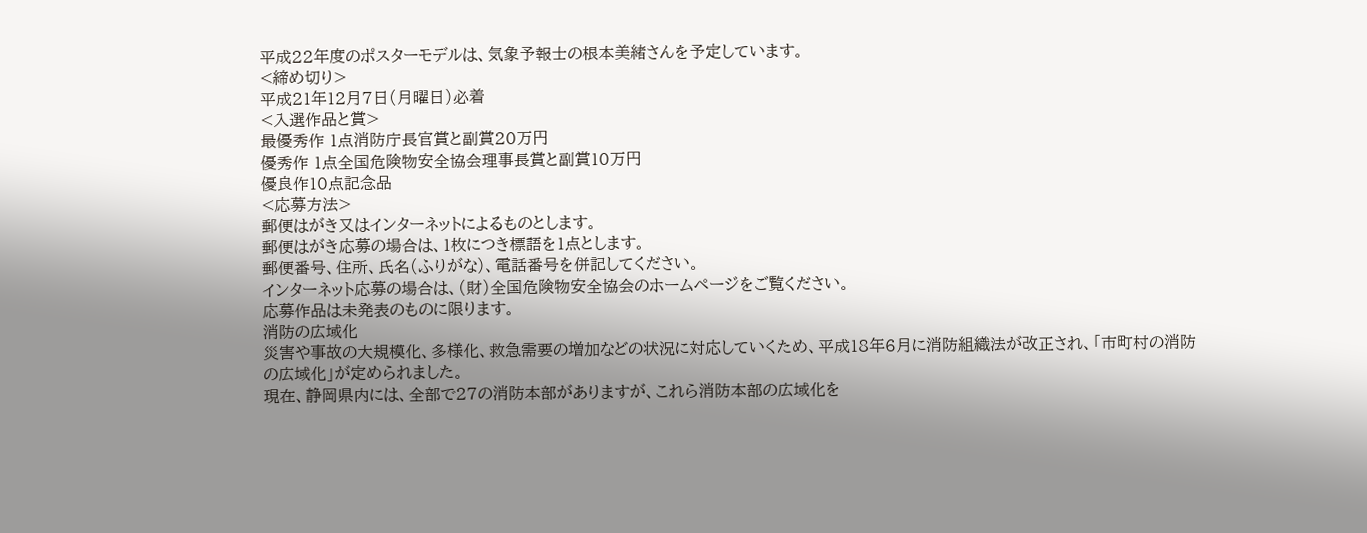平成22年度のポスターモデルは、気象予報士の根本美緒さんを予定しています。
<締め切り>
平成21年12月7日(月曜日)必着
<入選作品と賞>
最優秀作 1点消防庁長官賞と副賞20万円
優秀作 1点全国危険物安全協会理事長賞と副賞10万円
優良作10点記念品
<応募方法>
郵便はがき又はインターネットによるものとします。
郵便はがき応募の場合は、1枚につき標語を1点とします。
郵便番号、住所、氏名(ふりがな)、電話番号を併記してください。
インターネット応募の場合は、(財)全国危険物安全協会のホームページをご覧ください。
応募作品は未発表のものに限ります。
消防の広域化
災害や事故の大規模化、多様化、救急需要の増加などの状況に対応していくため、平成18年6月に消防組織法が改正され、「市町村の消防の広域化」が定められました。
現在、静岡県内には、全部で27の消防本部がありますが、これら消防本部の広域化を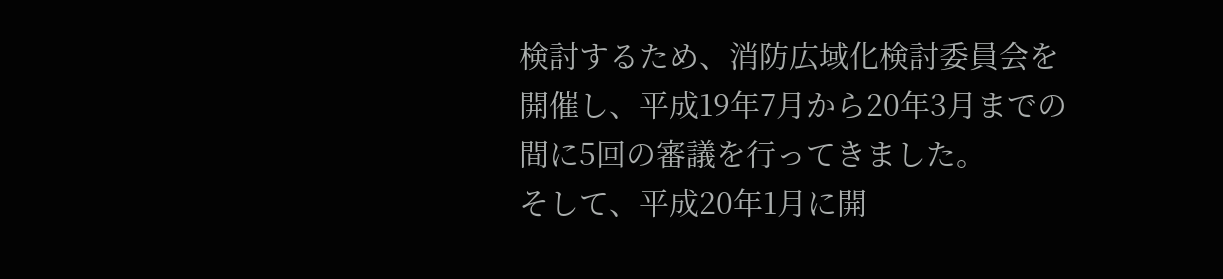検討するため、消防広域化検討委員会を開催し、平成19年7月から20年3月までの間に5回の審議を行ってきました。
そして、平成20年1月に開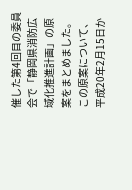催した第4回目の委員会で「静岡県消防広域化推進計画」の原案をまとめました。
この原案について、平成20年2月15日か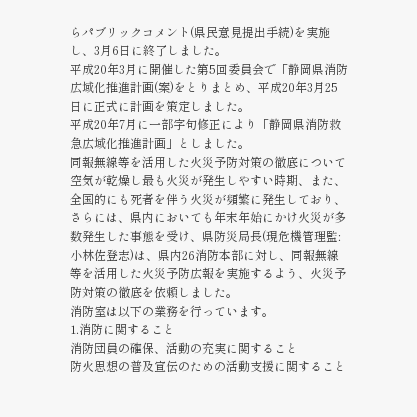らパブリックコメント(県民意見提出手続)を実施し、3月6日に終了しました。
平成20年3月に開催した第5回委員会で「静岡県消防広域化推進計画(案)をとりまとめ、平成20年3月25日に正式に計画を策定しました。
平成20年7月に一部字句修正により「静岡県消防救急広域化推進計画」としました。
同報無線等を活用した火災予防対策の徹底について
空気が乾燥し最も火災が発生しやすい時期、また、全国的にも死者を伴う火災が頻繁に発生しており、さらには、県内においても年末年始にかけ火災が多数発生した事態を受け、県防災局長(現危機管理監:小林佐登志)は、県内26消防本部に対し、同報無線等を活用した火災予防広報を実施するよう、火災予防対策の徹底を依頼しました。
消防室は以下の業務を行っています。
1.消防に関すること
消防団員の確保、活動の充実に関すること
防火思想の普及宣伝のための活動支援に関すること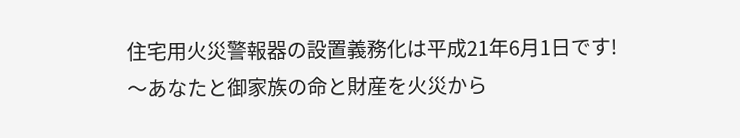住宅用火災警報器の設置義務化は平成21年6月1日です!
〜あなたと御家族の命と財産を火災から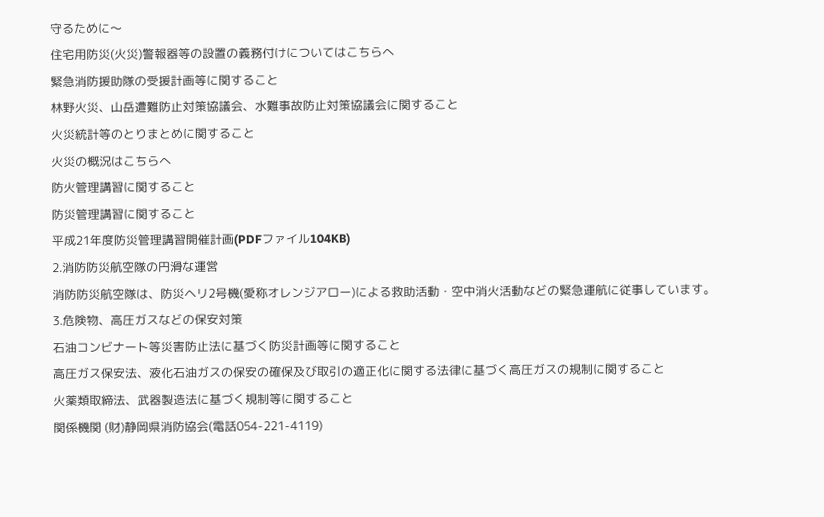守るために〜
住宅用防災(火災)警報器等の設置の義務付けについてはこちらへ
緊急消防援助隊の受援計画等に関すること
林野火災、山岳遭難防止対策協議会、水難事故防止対策協議会に関すること
火災統計等のとりまとめに関すること
火災の概況はこちらへ
防火管理講習に関すること
防災管理講習に関すること
平成21年度防災管理講習開催計画(PDFファイル104KB)
2.消防防災航空隊の円滑な運営
消防防災航空隊は、防災ヘリ2号機(愛称オレンジアロー)による救助活動・空中消火活動などの緊急運航に従事しています。
3.危険物、高圧ガスなどの保安対策
石油コンビナート等災害防止法に基づく防災計画等に関すること
高圧ガス保安法、液化石油ガスの保安の確保及び取引の適正化に関する法律に基づく高圧ガスの規制に関すること
火薬類取締法、武器製造法に基づく規制等に関すること
関係機関 (財)静岡県消防協会(電話054-221-4119)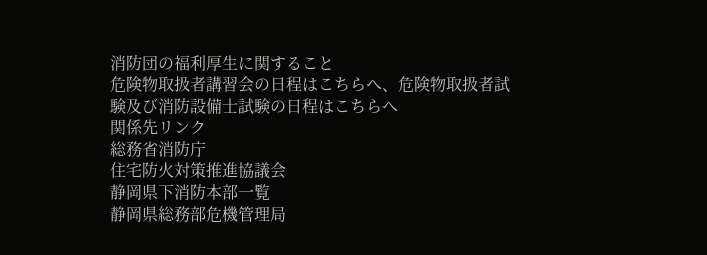消防団の福利厚生に関すること
危険物取扱者講習会の日程はこちらへ、危険物取扱者試験及び消防設備士試験の日程はこちらへ
関係先リンク
総務省消防庁
住宅防火対策推進協議会
静岡県下消防本部一覧
静岡県総務部危機管理局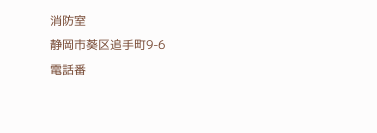消防室
静岡市葵区追手町9-6
電話番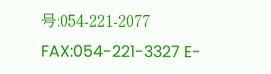号:054-221-2077 FAX:054-221-3327 E-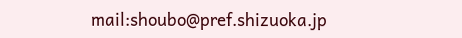mail:shoubo@pref.shizuoka.jp